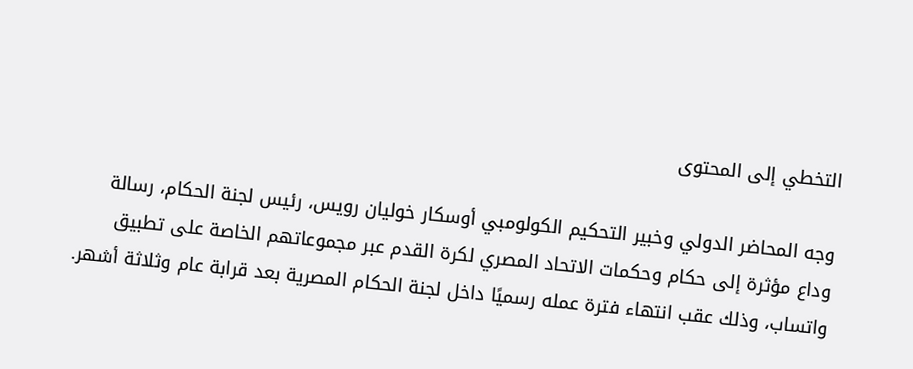التخطي إلى المحتوى

وجه المحاضر الدولي وخبير التحكيم الكولومبي أوسكار خوليان رويس، رئيس لجنة الحكام، رسالة وداع مؤثرة إلى حكام وحكمات الاتحاد المصري لكرة القدم عبر مجموعاتهم الخاصة على تطبيق واتساب، وذلك عقب انتهاء فترة عمله رسميًا داخل لجنة الحكام المصرية بعد قرابة عام وثلاثة أشهر.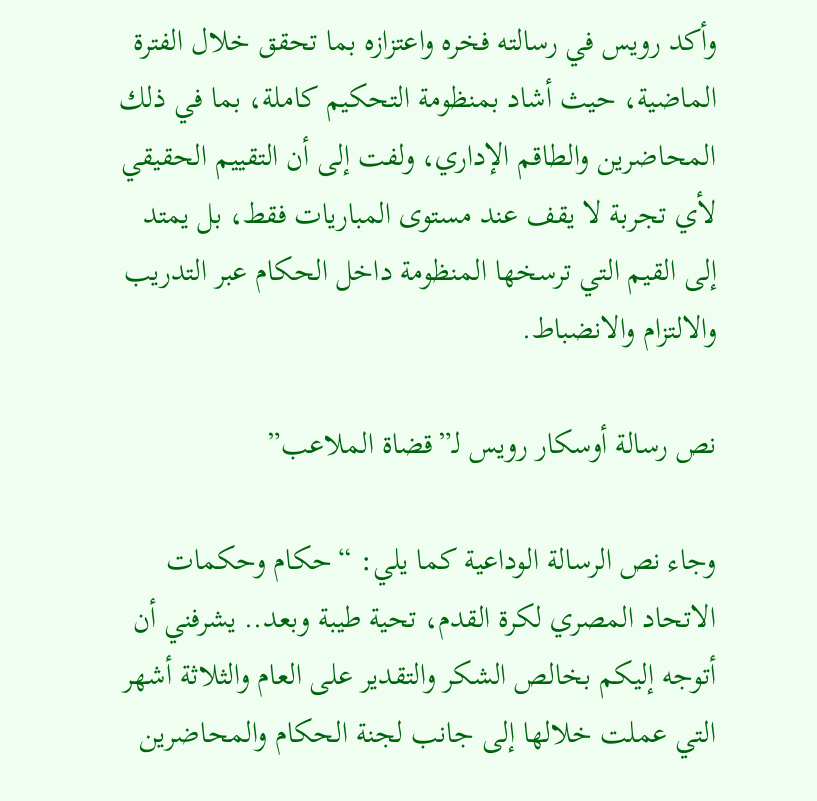وأكد رويس في رسالته فخره واعتزازه بما تحقق خلال الفترة الماضية، حيث أشاد بمنظومة التحكيم كاملة، بما في ذلك المحاضرين والطاقم الإداري، ولفت إلى أن التقييم الحقيقي لأي تجربة لا يقف عند مستوى المباريات فقط، بل يمتد إلى القيم التي ترسخها المنظومة داخل الحكام عبر التدريب والالتزام والانضباط.

نص رسالة أوسكار رويس لـ”قضاة الملاعب”

وجاء نص الرسالة الوداعية كما يلي: “حكام وحكمات الاتحاد المصري لكرة القدم، تحية طيبة وبعد.. يشرفني أن أتوجه إليكم بخالص الشكر والتقدير على العام والثلاثة أشهر التي عملت خلالها إلى جانب لجنة الحكام والمحاضرين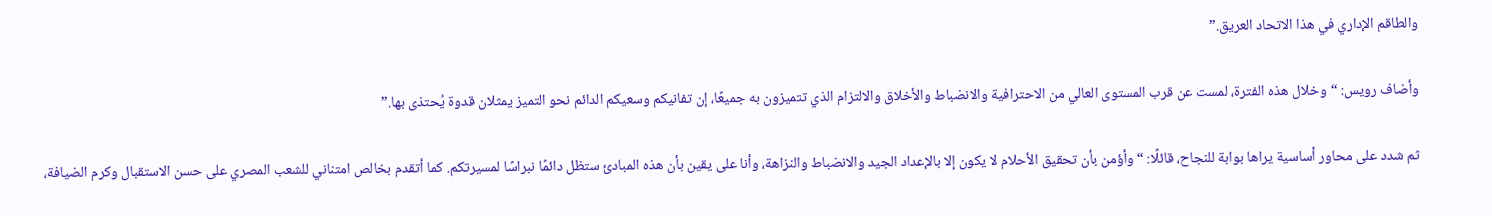والطاقم الإداري في هذا الاتحاد العريق.”

وأضاف رويس: “وخلال هذه الفترة، لمست عن قرب المستوى العالي من الاحترافية والانضباط والأخلاق والالتزام الذي تتميزون به جميعًا، إن تفانيكم وسعيكم الدائم نحو التميز يمثلان قدوة يُحتذى بها.”

ثم شدد على محاور أساسية يراها بوابة للنجاح، قائلًا: “وأؤمن بأن تحقيق الأحلام لا يكون إلا بالإعداد الجيد والانضباط والنزاهة، وأنا على يقين بأن هذه المبادئ ستظل دائمًا نبراسًا لمسيرتكم. كما أتقدم بخالص امتناني للشعب المصري على حسن الاستقبال وكرم الضيافة،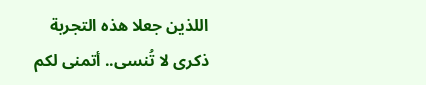اللذين جعلا هذه التجربة ذكرى لا تُنسى.. أتمنى لكم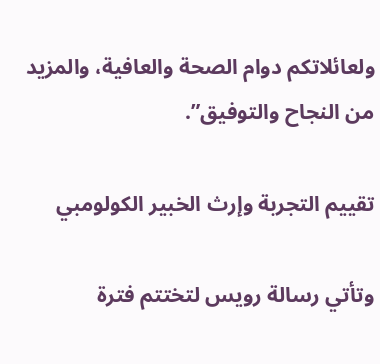ولعائلاتكم دوام الصحة والعافية، والمزيد من النجاح والتوفيق”.

تقييم التجربة وإرث الخبير الكولومبي

وتأتي رسالة رويس لتختتم فترة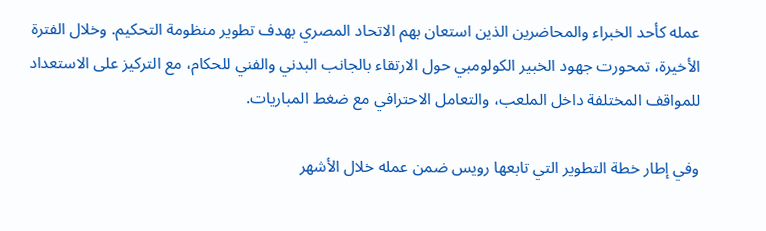عمله كأحد الخبراء والمحاضرين الذين استعان بهم الاتحاد المصري بهدف تطوير منظومة التحكيم. وخلال الفترة الأخيرة، تمحورت جهود الخبير الكولومبي حول الارتقاء بالجانب البدني والفني للحكام، مع التركيز على الاستعداد للمواقف المختلفة داخل الملعب، والتعامل الاحترافي مع ضغط المباريات.

وفي إطار خطة التطوير التي تابعها رويس ضمن عمله خلال الأشهر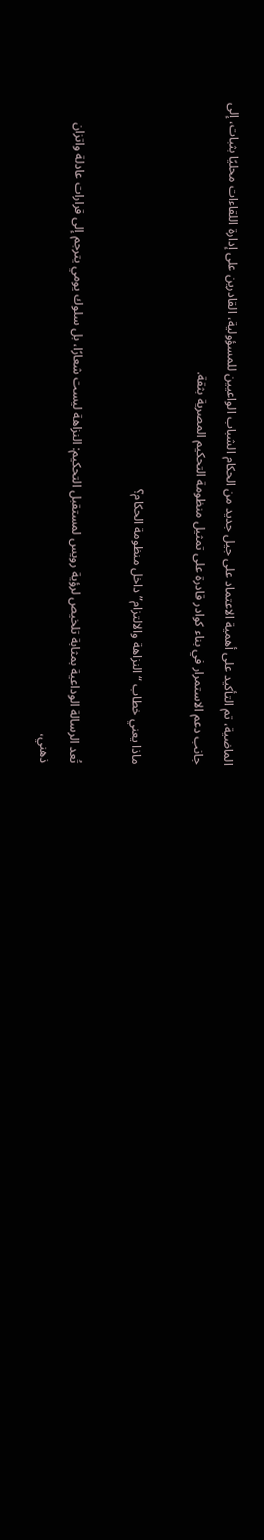الماضية، تم التأكيد على أهمية الاعتماد على جيل جديد من الحكام الشباب الواعيين للمسؤولية، القادرين على إدارة اللقاءات محليًا بثبات، إلى جانب دعم الاستمرار في بناء كوادر قادرة على تمثيل منظومة التحكيم المصرية بثقة.

ماذا يعني خطاب “النزاهة والالتزام” داخل منظومة الحكام؟

تُعد الرسالة الوداعية بمثابة تلخيص لرؤية رويس لمستقبل التحكيم: النزاهة ليست شعارًا، بل سلوك يومي يترجم إلى قرارات عادلة واتزان ذهني،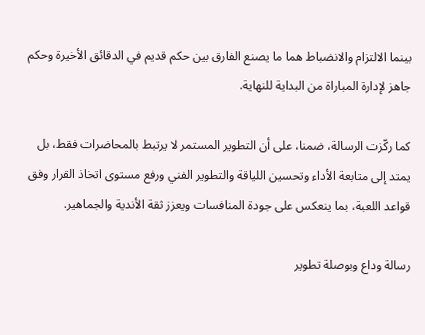بينما الالتزام والانضباط هما ما يصنع الفارق بين حكم قديم في الدقائق الأخيرة وحكم جاهز لإدارة المباراة من البداية للنهاية.

كما ركّزت الرسالة، ضمنا، على أن التطوير المستمر لا يرتبط بالمحاضرات فقط، بل يمتد إلى متابعة الأداء وتحسين اللياقة والتطوير الفني ورفع مستوى اتخاذ القرار وفق قواعد اللعبة، بما ينعكس على جودة المنافسات ويعزز ثقة الأندية والجماهير.

رسالة وداع وبوصلة تطوير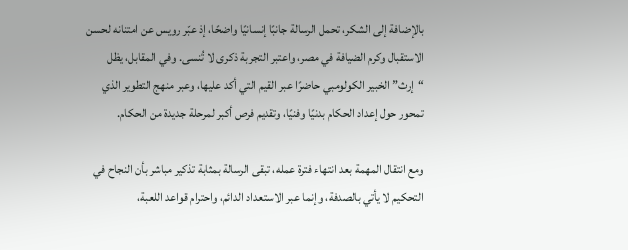بالإضافة إلى الشكر، تحمل الرسالة جانبًا إنسانيًا واضحًا، إذ عبّر رويس عن امتنانه لحسن الاستقبال وكرم الضيافة في مصر، واعتبر التجربة ذكرى لا تُنسى. وفي المقابل، يظل “إرث” الخبير الكولومبي حاضرًا عبر القيم التي أكد عليها، وعبر منهج التطوير الذي تمحور حول إعداد الحكام بدنيًا وفنيًا، وتقديم فرص أكبر لمرحلة جديدة من الحكام.

ومع انتقال المهمة بعد انتهاء فترة عمله، تبقى الرسالة بمثابة تذكير مباشر بأن النجاح في التحكيم لا يأتي بالصدفة، وإنما عبر الاستعداد الدائم، واحترام قواعد اللعبة،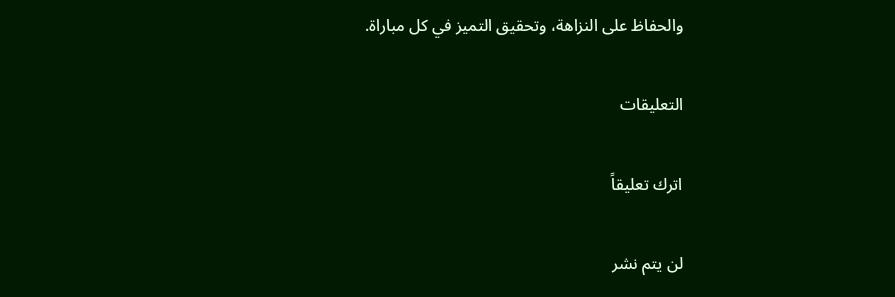والحفاظ على النزاهة، وتحقيق التميز في كل مباراة.

التعليقات

اترك تعليقاً

لن يتم نشر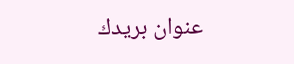عنوان بريدك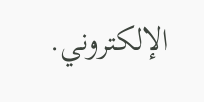الإلكتروني.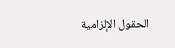الحقول الإلزامية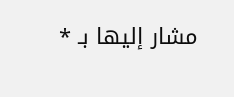مشار إليها بـ *